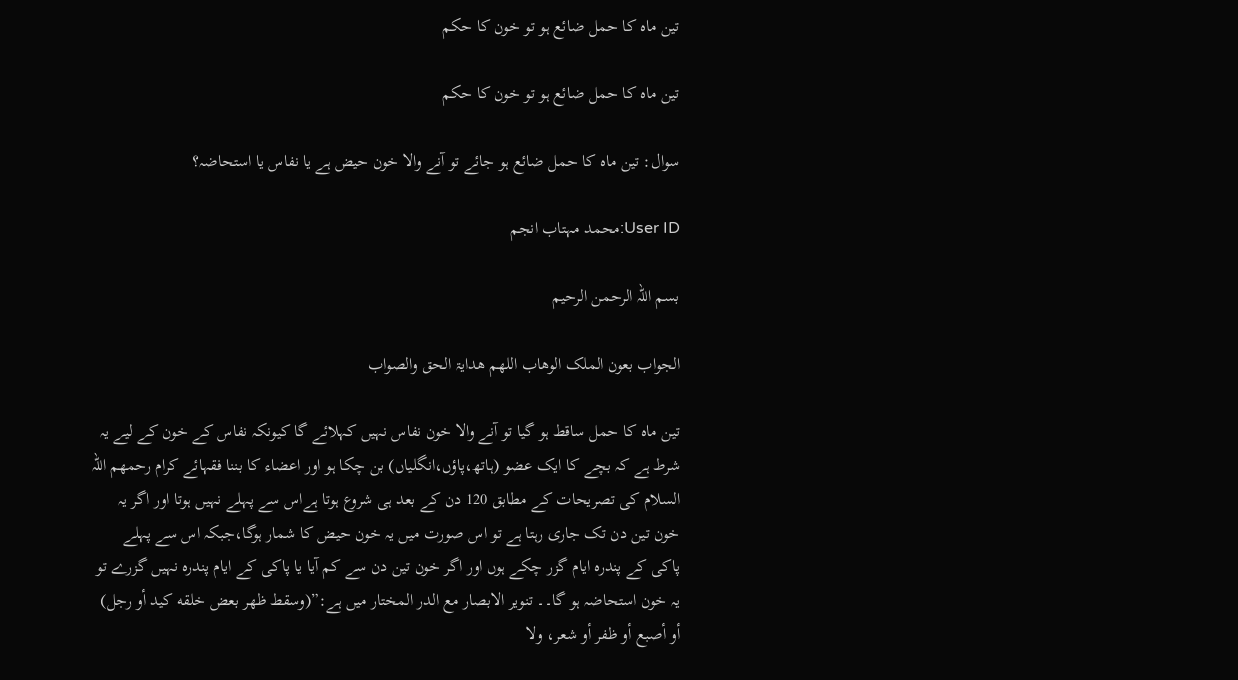تین ماہ کا حمل ضائع ہو تو خون کا حکم

تین ماہ کا حمل ضائع ہو تو خون کا حکم

سوال: تین ماہ کا حمل ضائع ہو جائے تو آنے والا خون حیض ہے یا نفاس یا استحاضہ؟

User ID:محمد مہتاب انجم

بسم اللہ الرحمن الرحیم

الجواب بعون الملک الوھاب اللھم ھدایۃ الحق والصواب

تین ماہ کا حمل ساقط ہو گیا تو آنے والا خون نفاس نہیں کہلائے گا کیونکہ نفاس کے خون کے لیے یہ شرط ہے کہ بچے کا ایک عضو (ہاتھ،پاؤں،انگلیاں) بن چکا ہو اور اعضاء کا بننا فقہائے کرام رحمھم اللہ السلام کی تصریحات کے مطابق 120 دن کے بعد ہی شروع ہوتا ہےاس سے پہلے نہیں ہوتا اور اگر یہ خون تین دن تک جاری رہتا ہے تو اس صورت میں یہ خون حیض کا شمار ہوگا،جبکہ اس سے پہلے پاکی کے پندرہ ایام گزر چکے ہوں اور اگر خون تین دن سے کم آیا یا پاکی کے ایام پندرہ نہیں گزرے تو یہ خون استحاضہ ہو گا۔۔ تنویر الابصار مع الدر المختار میں ہے:”(وسقط ظهر بعض خلقه كيد أو رجل) أو أصبع أو ظفر أو شعر، ولا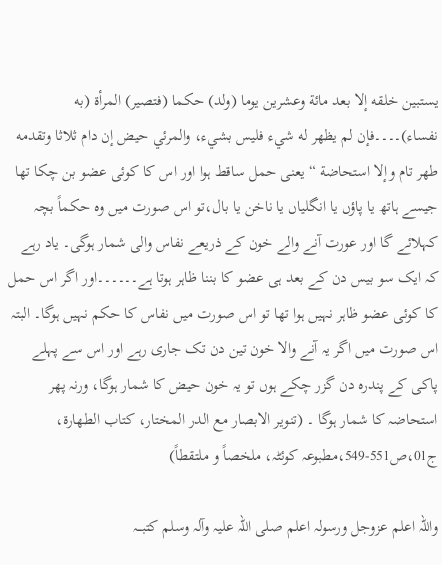يستبين خلقه إلا بعد مائة وعشرين يوما (ولد) حكما (فتصير) المرأة (به نفساء)۔۔۔۔فإن لم يظهر له شيء فليس بشيء، والمرئي حيض إن دام ثلاثا وتقدمه طهر تام وإلا استحاضة “یعنی حمل ساقط ہوا اور اس کا کوئی عضو بن چکا تھا جیسے ہاتھ یا پاؤں یا انگلیاں یا ناخن یا بال،تو اس صورت میں وہ حکماً بچہ کہلائے گا اور عورت آنے والے خون کے ذریعے نفاس والی شمار ہوگی۔ یاد رہے کہ ایک سو بیس دن کے بعد ہی عضو کا بننا ظاہر ہوتا ہے۔۔۔۔۔۔اور اگر اس حمل کا کوئی عضو ظاہر نہیں ہوا تھا تو اس صورت میں نفاس کا حکم نہیں ہوگا۔ البتہ اس صورت میں اگر یہ آنے والا خون تین دن تک جاری رہے اور اس سے پہلے پاکی کے پندرہ دن گزر چکے ہوں تو یہ خون حیض کا شمار ہوگا، ورنہ پھر استحاضہ کا شمار ہوگا ۔ (تنویر الابصار مع الدر المختار، کتاب الطھارۃ، ج01،ص551-549،مطبوعہ کوئٹہ، ملخصاً و ملتقطاً)

واللہ اعلم عزوجل ورسولہ اعلم صلی اللہ علیہ وآلہ وسلم کتبـــہ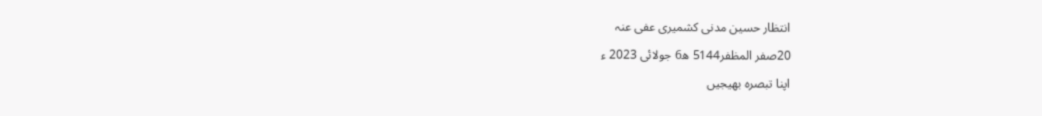انتظار حسین مدنی کشمیری عفی عنہ

20صفر المظفر5144 ھ6 جولائی 2023 ء

اپنا تبصرہ بھیجیں